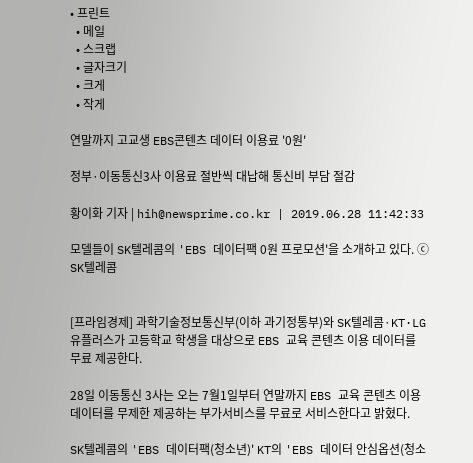• 프린트
  • 메일
  • 스크랩
  • 글자크기
  • 크게
  • 작게

연말까지 고교생 EBS콘텐츠 데이터 이용료 '0원'

정부·이동통신3사 이용료 절반씩 대납해 통신비 부담 절감

황이화 기자 | hih@newsprime.co.kr | 2019.06.28 11:42:33

모델들이 SK텔레콤의 'EBS 데이터팩 0원 프로모션'을 소개하고 있다. ⓒ SK텔레콤


[프라임경제] 과학기술정보통신부(이하 과기정통부)와 SK텔레콤·KT·LG유플러스가 고등학교 학생을 대상으로 EBS 교육 콘텐츠 이용 데이터를 무료 제공한다.

28일 이동통신 3사는 오는 7월1일부터 연말까지 EBS 교육 콘텐츠 이용 데이터를 무제한 제공하는 부가서비스를 무료로 서비스한다고 밝혔다.

SK텔레콤의 'EBS 데이터팩(청소년)' KT의 'EBS 데이터 안심옵션(청소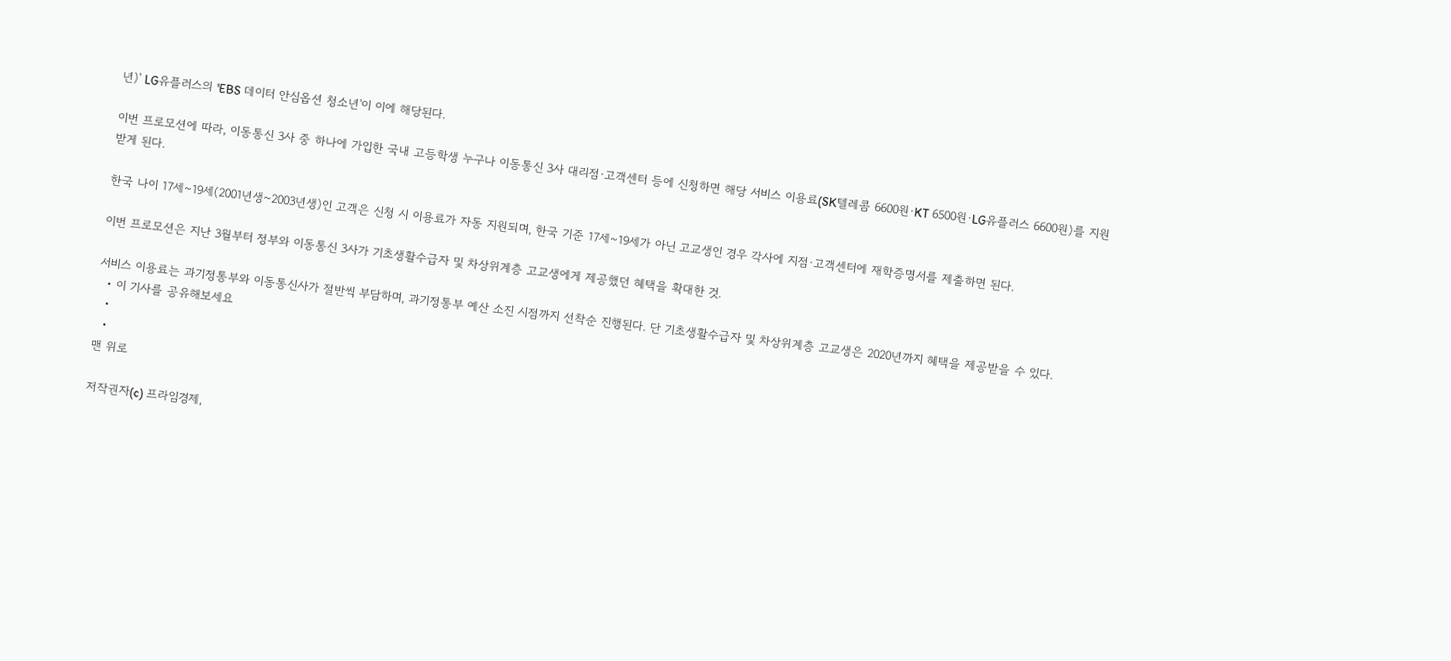년)' LG유플러스의 'EBS 데이터 안심옵션 청소년'이 이에 해당된다.

이번 프로모션에 따라, 이동통신 3사 중 하나에 가입한 국내 고등학생 누구나 이동통신 3사 대리점·고객센터 등에 신청하면 해당 서비스 이용료(SK텔레콤 6600원·KT 6500원·LG유플러스 6600원)를 지원받게 된다.

한국 나이 17세~19세(2001년생~2003년생)인 고객은 신청 시 이용료가 자동 지원되며, 한국 기준 17세~19세가 아닌 고교생인 경우 각사에 지점·고객센터에 재학증명서를 제출하면 된다.

이번 프로모션은 지난 3월부터 정부와 이동통신 3사가 기초생활수급자 및 차상위계층 고교생에게 제공했던 혜택을 확대한 것.

서비스 이용료는 과기정통부와 이동통신사가 절반씩 부담하며, 과기정통부 예산 소진 시점까지 선착순 진행된다. 단 기초생활수급자 및 차상위계층 고교생은 2020년까지 혜택을 제공받을 수 있다.
  • 이 기사를 공유해보세요
  •
  •
맨 위로

저작권자(c) 프라임경제,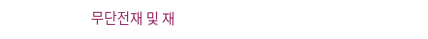무단전재 및 재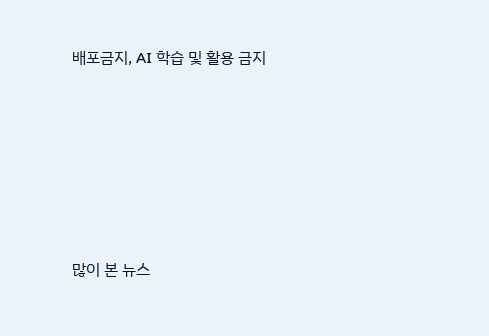배포금지, AI 학습 및 활용 금지






많이 본 뉴스